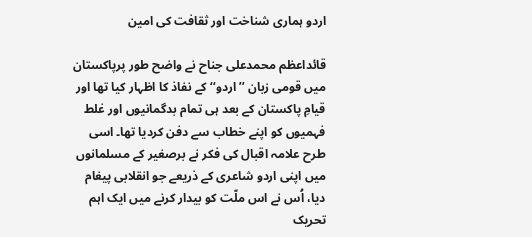اردو ہماری شناخت اور ثقافت کی امین

قائداعظم محمدعلی جناح نے واضح طور پرپاکستان میں قومی زبان ’’اردو‘‘ کے نفاذ کا اظہار کیا تھا اور قیامِ پاکستان کے بعد ہی تمام بدگمانیوں اور غلط فہمیوں کو اپنے خطاب سے دفن کردیا تھا۔ اسی طرح علامہ اقبال کی فکر نے برصغیر کے مسلمانوں میں اپنی اردو شاعری کے ذریعے جو انقلابی پیغام دیا، اُس نے اس ملّت کو بیدار کرنے میں ایک اہم تحریک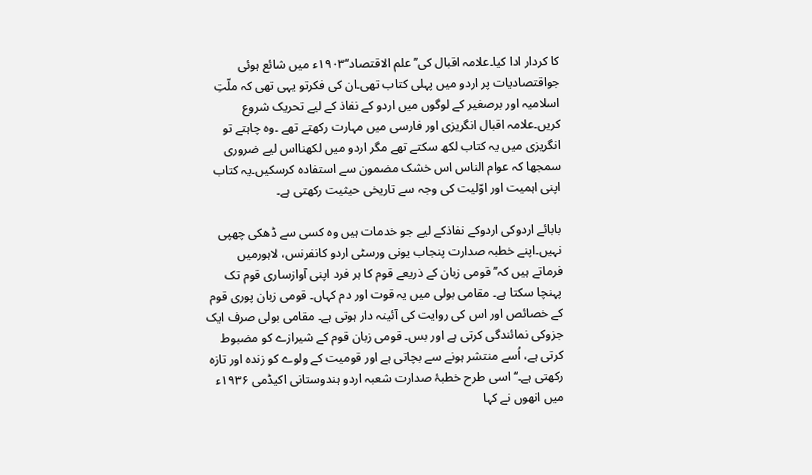کا کردار ادا کیا۔علامہ اقبال کی’’علم الاقتصاد‘‘۱۹۰۳ء میں شائع ہوئی جواقتصادیات پر اردو میں پہلی کتاب تھی۔ان کی فکرتو یہی تھی کہ ملّتِ اسلامیہ اور برصغیر کے لوگوں میں اردو کے نفاذ کے لیے تحریک شروع کریں۔علامہ اقبال انگریزی اور فارسی میں مہارت رکھتے تھے ۔وہ چاہتے تو انگریزی میں یہ کتاب لکھ سکتے تھے مگر اردو میں لکھنااس لیے ضروری سمجھا کہ عوام الناس اس خشک مضمون سے استفادہ کرسکیں۔یہ کتاب اپنی اہمیت اور اوّلیت کی وجہ سے تاریخی حیثیت رکھتی ہے۔

بابائے اردوکی اردوکے نفاذکے لیے جو خدمات ہیں وہ کسی سے ڈھکی چھپی نہیں۔اپنے خطبہ صدارت پنجاب یونی ورسٹی اردو کانفرنس، لاہورمیں فرماتے ہیں کہ’’قومی زبان کے ذریعے قوم کا ہر فرد اپنی آوازساری قوم تک پہنچا سکتا ہے۔ مقامی بولی میں یہ قوت اور دم کہاں۔ قومی زبان پوری قوم کے خصائص اور اس کی روایت کی آئینہ دار ہوتی ہے۔ مقامی بولی صرف ایک جزوکی نمائندگی کرتی ہے اور بس۔ قومی زبان قوم کے شیرازے کو مضبوط کرتی ہے، اُسے منتشر ہونے سے بچاتی ہے اور قومیت کے ولوے کو زندہ اور تازہ رکھتی ہے۔‘‘اسی طرح خطبۂ صدارت شعبہ اردو ہندوستانی اکیڈمی ۱۹۳۶ء میں انھوں نے کہا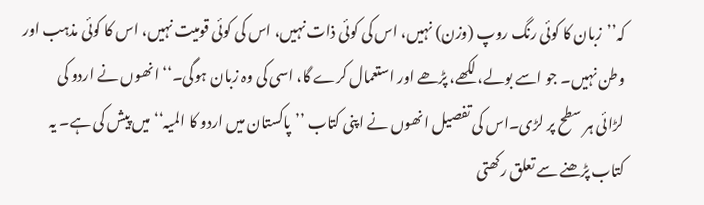کہ’’زبان کا کوئی رنگ روپ (وزن) نہیں، اس کی کوئی ذات نہیں، اس کی کوئی قومیت نہیں، اس کا کوئی مذہب اور وطن نہیں۔ جو اسے بولے، لکھے، پڑھے اور استعمال کرے گا، اسی کی وہ زبان ہوگی۔‘‘ انھوں نے اردو کی لڑائی ہر سطح پر لڑی۔اس کی تفصیل انھوں نے اپنی کتاب ’’پاکستان میں اردو کا المیہ‘‘ میں پیش کی ہے۔ یہ کتاب پڑھنے سے تعلق رکھتی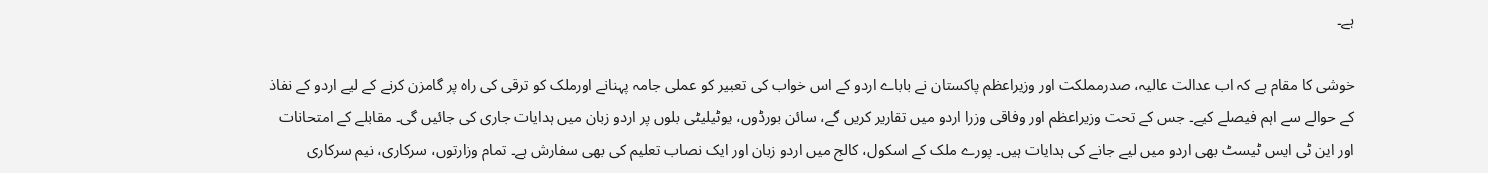ہے۔

خوشی کا مقام ہے کہ اب عدالت عالیہ، صدرمملکت اور وزیراعظم پاکستان نے باباے اردو کے اس خواب کی تعبیر کو عملی جامہ پہنانے اورملک کو ترقی کی راہ پر گامزن کرنے کے لیے اردو کے نفاذ کے حوالے سے اہم فیصلے کیے۔ جس کے تحت وزیراعظم اور وفاقی وزرا اردو میں تقاریر کریں گے، سائن بورڈوں، یوٹیلیٹی بلوں پر اردو زبان میں ہدایات جاری کی جائیں گی۔ مقابلے کے امتحانات اور این ٹی ایس ٹیسٹ بھی اردو میں لیے جانے کی ہدایات ہیں۔ پورے ملک کے اسکول، کالج میں اردو زبان اور ایک نصاب تعلیم کی بھی سفارش ہے۔ تمام وزارتوں، سرکاری، نیم سرکاری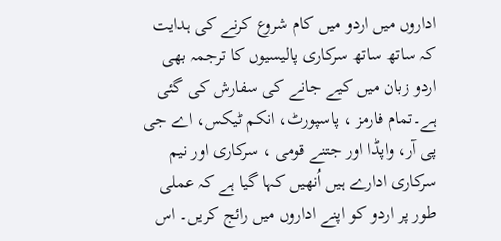اداروں میں اردو میں کام شروع کرنے کی ہدایت کہ ساتھ ساتھ سرکاری پالیسیوں کا ترجمہ بھی اردو زبان میں کیے جانے کی سفارش کی گئی ہے۔تمام فارمز ، پاسپورٹ، انکم ٹیکس، اے جی پی آر، واپڈا اور جتنے قومی ، سرکاری اور نیم سرکاری ادارے ہیں اُنھیں کہا گیا ہے کہ عملی طور پر اردو کو اپنے اداروں میں رائج کریں۔ اس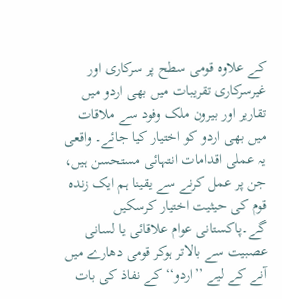کے علاوہ قومی سطح پر سرکاری اور غیرسرکاری تقریبات میں بھی اردو میں تقاریر اور بیرون ملک وفود سے ملاقات میں بھی اردو کو اختیار کیا جائے۔ واقعی یہ عملی اقدامات انتہائی مستحسن ہیں، جن پر عمل کرنے سے یقینا ہم ایک زندہ قوم کی حیثیت اختیار کرسکیں گے۔پاکستانی عوام علاقائی یا لسانی عصبیت سے بالاتر ہوکر قومی دھارے میں آنے کے لیے ’’اردو‘‘ کے نفاذ کی بات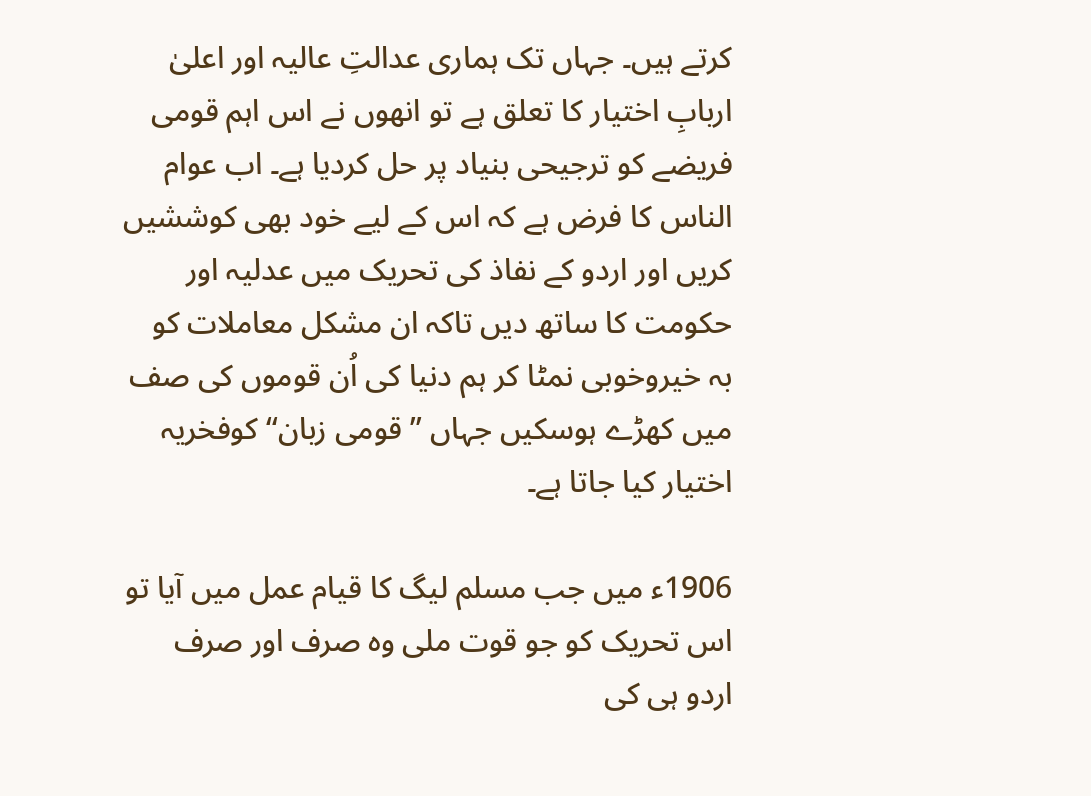کرتے ہیں۔ جہاں تک ہماری عدالتِ عالیہ اور اعلیٰ اربابِ اختیار کا تعلق ہے تو انھوں نے اس اہم قومی فریضے کو ترجیحی بنیاد پر حل کردیا ہے۔ اب عوام الناس کا فرض ہے کہ اس کے لیے خود بھی کوششیں کریں اور اردو کے نفاذ کی تحریک میں عدلیہ اور حکومت کا ساتھ دیں تاکہ ان مشکل معاملات کو بہ خیروخوبی نمٹا کر ہم دنیا کی اُن قوموں کی صف میں کھڑے ہوسکیں جہاں ’’قومی زبان‘‘کوفخریہ اختیار کیا جاتا ہے۔

1906ء میں جب مسلم لیگ کا قیام عمل میں آیا تو اس تحریک کو جو قوت ملی وہ صرف اور صرف اردو ہی کی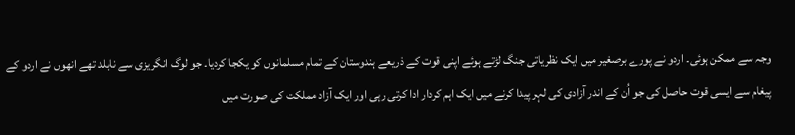وجہ سے ممکن ہوئی۔ اردو نے پورے برصغیر میں ایک نظریاتی جنگ لڑتے ہوئے اپنی قوت کے ذریعے ہندوستان کے تمام مسلمانوں کو یکجا کردیا۔ جو لوگ انگریزی سے نابلد تھے انھوں نے اردو کے پیغام سے ایسی قوت حاصل کی جو اُن کے اندر آزادی کی لہر پیدا کرنے میں ایک اہم کردار ادا کرتی رہی اور ایک آزاد مملکت کی صورت میں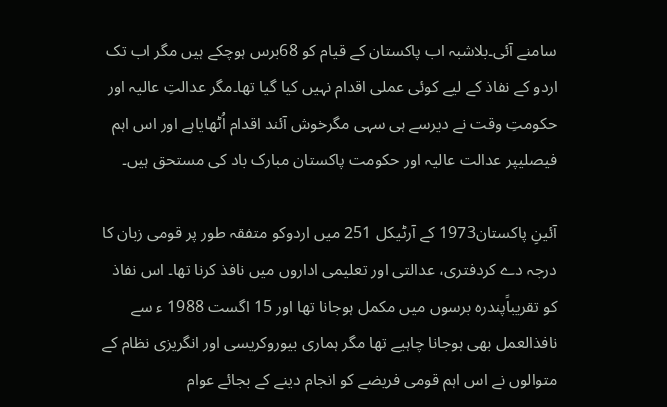سامنے آئی۔بلاشبہ اب پاکستان کے قیام کو 68برس ہوچکے ہیں مگر اب تک اردو کے نفاذ کے لیے کوئی عملی اقدام نہیں کیا گیا تھا۔مگر عدالتِ عالیہ اور حکومتِ وقت نے دیرسے ہی سہی مگرخوش آئند اقدام اُٹھایاہے اور اس اہم فیصلیپر عدالت عالیہ اور حکومت پاکستان مبارک باد کی مستحق ہیں۔

آئینِ پاکستان1973 کے آرٹیکل 251 میں اردوکو متفقہ طور پر قومی زبان کا درجہ دے کردفتری، عدالتی اور تعلیمی اداروں میں نافذ کرنا تھا۔ اس نفاذ کو تقریباًپندرہ برسوں میں مکمل ہوجانا تھا اور 15 اگست 1988 ء سے نافذالعمل بھی ہوجانا چاہیے تھا مگر ہماری بیوروکریسی اور انگریزی نظام کے متوالوں نے اس اہم قومی فریضے کو انجام دینے کے بجائے عوام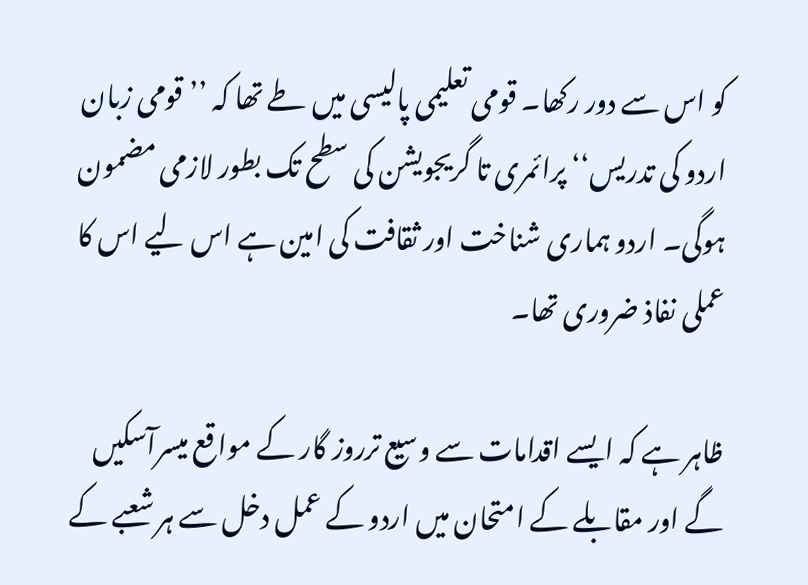کو اس سے دور رکھا۔ قومی تعلیمی پالیسی میں طے تھا کہ ’’قومی زبان اردو کی تدریس‘‘ پرائمری تا گریجویشن کی سطح تک بطور لازمی مضمون ہوگی۔ اردو ہماری شناخت اور ثقافت کی امین ہے اس لیے اس کا عملی نفاذ ضروری تھا۔

ظاہر ہے کہ ایسے اقدامات سے وسیع ترروز گار کے مواقع میسرآسکیں گے اور مقابلے کے امتحان میں اردو کے عمل دخل سے ہر شعبے کے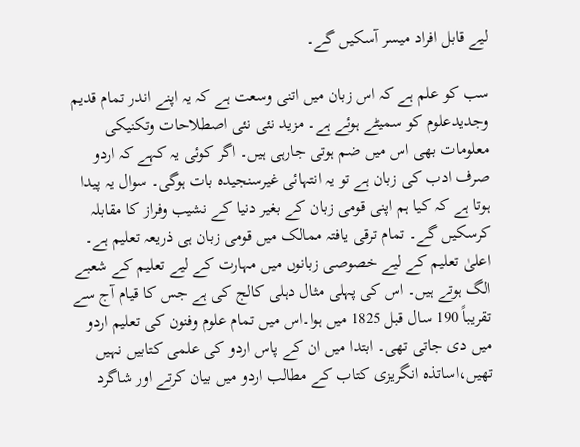لیے قابل افراد میسر آسکیں گے۔

سب کو علم ہے کہ اس زبان میں اتنی وسعت ہے کہ یہ اپنے اندر تمام قدیم وجدیدعلوم کو سمیٹے ہوئے ہے۔ مزید نئی نئی اصطلاحات وتکنیکی معلومات بھی اس میں ضم ہوتی جارہی ہیں۔ اگر کوئی یہ کہے کہ اردو صرف ادب کی زبان ہے تو یہ انتہائی غیرسنجیدہ بات ہوگی۔ سوال یہ پیدا ہوتا ہے کہ کیا ہم اپنی قومی زبان کے بغیر دنیا کے نشیب وفراز کا مقابلہ کرسکیں گے۔ تمام ترقی یافتہ ممالک میں قومی زبان ہی ذریعہ تعلیم ہے۔ اعلیٰ تعلیم کے لیے خصوصی زبانوں میں مہارت کے لیے تعلیم کے شعبے الگ ہوتے ہیں۔ اس کی پہلی مثال دہلی کالج کی ہے جس کا قیام آج سے تقریباً 190 سال قبل 1825 میں ہوا۔اس میں تمام علوم وفنون کی تعلیم اردو میں دی جاتی تھی۔ ابتدا میں ان کے پاس اردو کی علمی کتابیں نہیں تھیں،اساتذہ انگریزی کتاب کے مطالب اردو میں بیان کرتے اور شاگرد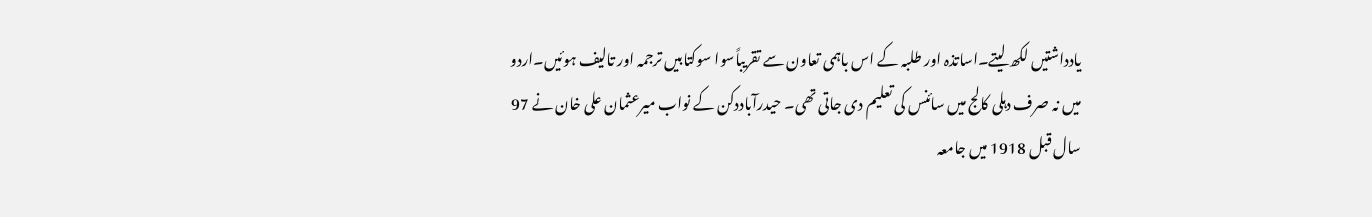یادداشتیں لکھ لیتے۔اساتذہ اور طلبہ کے اس باہمی تعاون سے تقریباًسوا سوکتابیں ترجمہ اور تالیف ہوئیں۔اردو میں نہ صرف دہلی کالج میں سائنس کی تعلیم دی جاتی تھی۔ حیدرآباددکن کے نواب میرعثمان علی خان نے 97 سال قبل 1918 میں جامعہ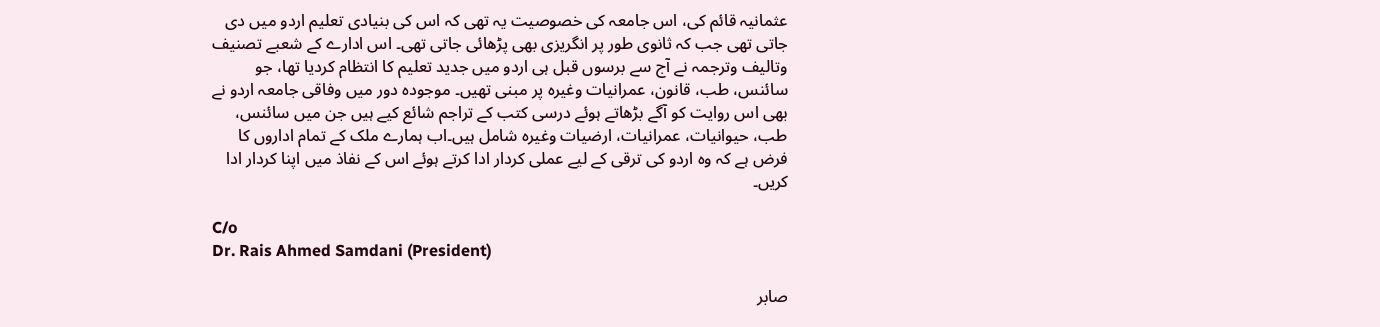عثمانیہ قائم کی، اس جامعہ کی خصوصیت یہ تھی کہ اس کی بنیادی تعلیم اردو میں دی جاتی تھی جب کہ ثانوی طور پر انگریزی بھی پڑھائی جاتی تھی۔ اس ادارے کے شعبے تصنیف وتالیف وترجمہ نے آج سے برسوں قبل ہی اردو میں جدید تعلیم کا انتظام کردیا تھا، جو سائنس، طب، قانون، عمرانیات وغیرہ پر مبنی تھیں۔ موجودہ دور میں وفاقی جامعہ اردو نے بھی اس روایت کو آگے بڑھاتے ہوئے درسی کتب کے تراجم شائع کیے ہیں جن میں سائنس، طب، حیوانیات، عمرانیات، ارضیات وغیرہ شامل ہیں۔اب ہمارے ملک کے تمام اداروں کا فرض ہے کہ وہ اردو کی ترقی کے لیے عملی کردار ادا کرتے ہوئے اس کے نفاذ میں اپنا کردار ادا کریں۔

C/o
Dr. Rais Ahmed Samdani (President)

صابر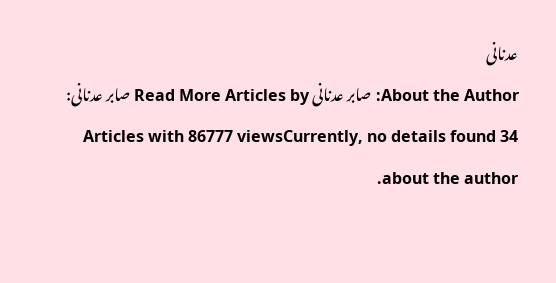عدنانی
About the Author: صابر عدنانی Read More Articles by صابر عدنانی: 34 Articles with 86777 viewsCurrently, no details found about the author.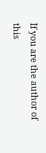If you are the author of this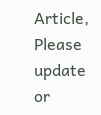Article, Please update or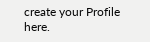create your Profile here.